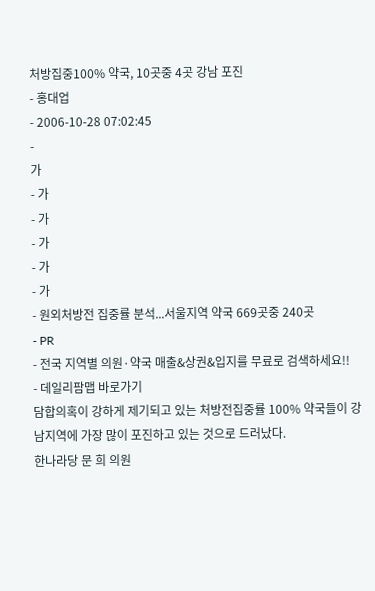처방집중100% 약국, 10곳중 4곳 강남 포진
- 홍대업
- 2006-10-28 07:02:45
-
가
- 가
- 가
- 가
- 가
- 가
- 원외처방전 집중률 분석...서울지역 약국 669곳중 240곳
- PR
- 전국 지역별 의원·약국 매출&상권&입지를 무료로 검색하세요!!
- 데일리팜맵 바로가기
담합의혹이 강하게 제기되고 있는 처방전집중률 100% 약국들이 강남지역에 가장 많이 포진하고 있는 것으로 드러났다.
한나라당 문 희 의원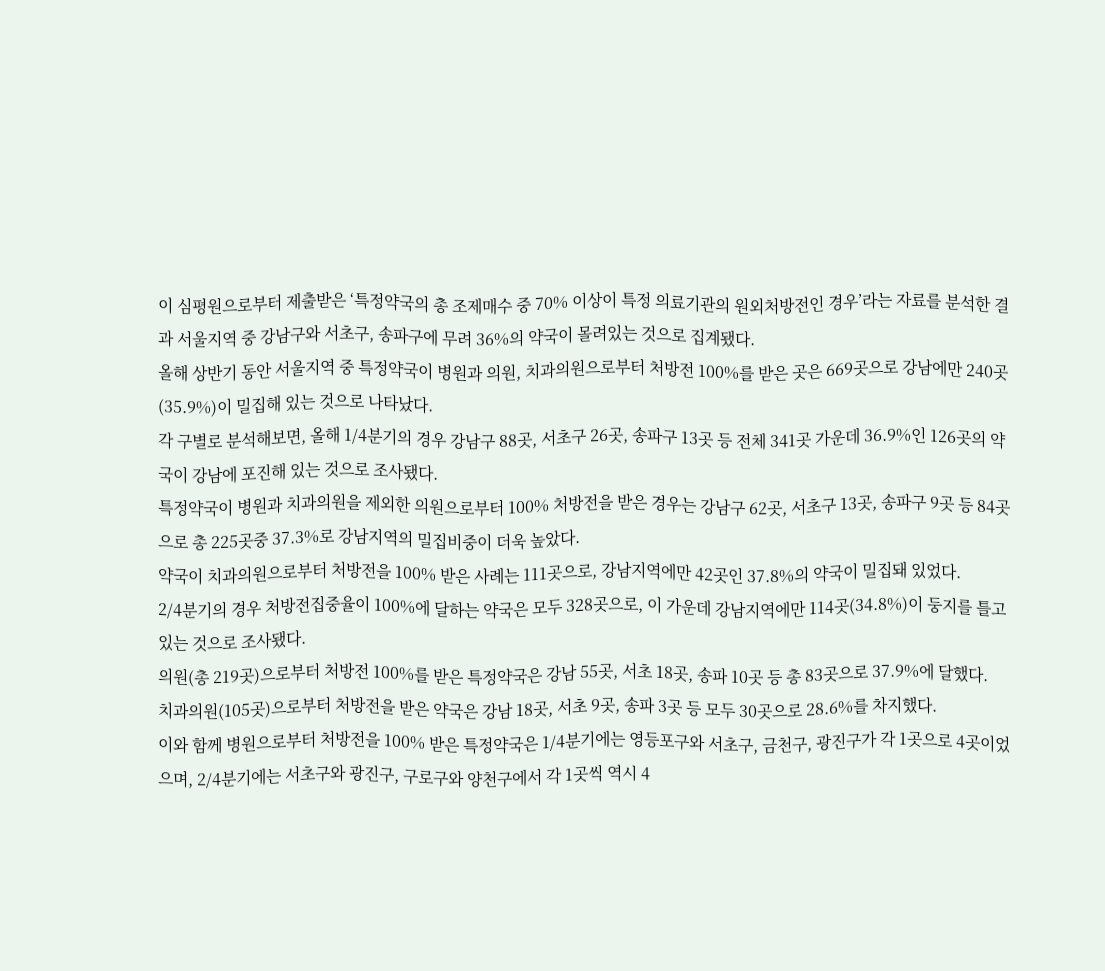이 심평원으로부터 제출받은 ‘특정약국의 총 조제매수 중 70% 이상이 특정 의료기관의 원외처방전인 경우’라는 자료를 분석한 결과 서울지역 중 강남구와 서초구, 송파구에 무려 36%의 약국이 몰려있는 것으로 집계됐다.
올해 상반기 동안 서울지역 중 특정약국이 병원과 의원, 치과의원으로부터 처방전 100%를 받은 곳은 669곳으로 강남에만 240곳(35.9%)이 밀집해 있는 것으로 나타났다.
각 구별로 분석해보면, 올해 1/4분기의 경우 강남구 88곳, 서초구 26곳, 송파구 13곳 등 전체 341곳 가운데 36.9%인 126곳의 약국이 강남에 포진해 있는 것으로 조사됐다.
특정약국이 병원과 치과의원을 제외한 의원으로부터 100% 처방전을 받은 경우는 강남구 62곳, 서초구 13곳, 송파구 9곳 등 84곳으로 총 225곳중 37.3%로 강남지역의 밀집비중이 더욱 높았다.
약국이 치과의원으로부터 처방전을 100% 받은 사례는 111곳으로, 강남지역에만 42곳인 37.8%의 약국이 밀집돼 있었다.
2/4분기의 경우 처방전집중율이 100%에 달하는 약국은 모두 328곳으로, 이 가운데 강남지역에만 114곳(34.8%)이 둥지를 틀고 있는 것으로 조사됐다.
의원(총 219곳)으로부터 처방전 100%를 받은 특정약국은 강남 55곳, 서초 18곳, 송파 10곳 등 총 83곳으로 37.9%에 달했다.
치과의원(105곳)으로부터 처방전을 받은 약국은 강남 18곳, 서초 9곳, 송파 3곳 등 모두 30곳으로 28.6%를 차지했다.
이와 함께 병원으로부터 처방전을 100% 받은 특정약국은 1/4분기에는 영등포구와 서초구, 금천구, 광진구가 각 1곳으로 4곳이었으며, 2/4분기에는 서초구와 광진구, 구로구와 양천구에서 각 1곳씩 역시 4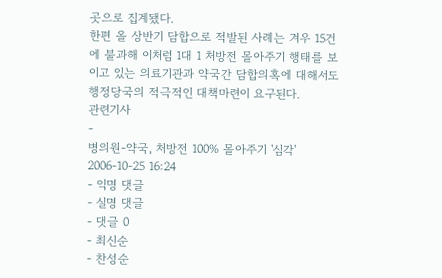곳으로 집계됐다.
한편 올 상반기 담합으로 적발된 사례는 겨우 15건에 불과해 이처럼 1대 1 처방전 몰아주기 행태를 보이고 있는 의료기관과 약국간 담합의혹에 대해서도 행정당국의 적극적인 대책마련이 요구된다.
관련기사
-
병의원-약국, 처방전 100% 몰아주기 '심각'
2006-10-25 16:24
- 익명 댓글
- 실명 댓글
- 댓글 0
- 최신순
- 찬성순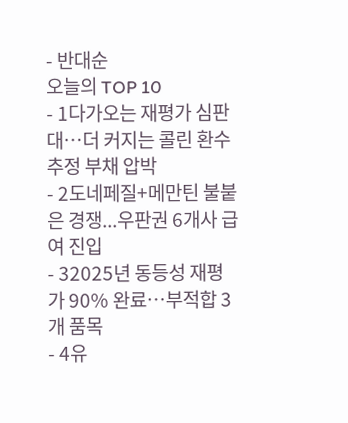- 반대순
오늘의 TOP 10
- 1다가오는 재평가 심판대…더 커지는 콜린 환수 추정 부채 압박
- 2도네페질+메만틴 불붙은 경쟁...우판권 6개사 급여 진입
- 32025년 동등성 재평가 90% 완료…부적합 3개 품목
- 4유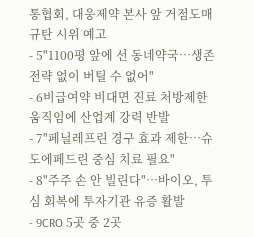통협회, 대웅제약 본사 앞 거점도매 규탄 시위 예고
- 5"1100평 앞에 선 동네약국…생존 전략 없이 버틸 수 없어"
- 6비급여약 비대면 진료 처방제한 움직임에 산업계 강력 반발
- 7"페닐레프린 경구 효과 제한…슈도에페드린 중심 치료 필요"
- 8"주주 손 안 빌린다"…바이오, 투심 회복에 투자기관 유증 활발
- 9CRO 5곳 중 2곳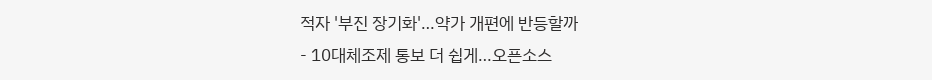적자 '부진 장기화'…약가 개편에 반등할까
- 10대체조제 통보 더 쉽게…오픈소스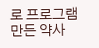로 프로그램 만든 약사